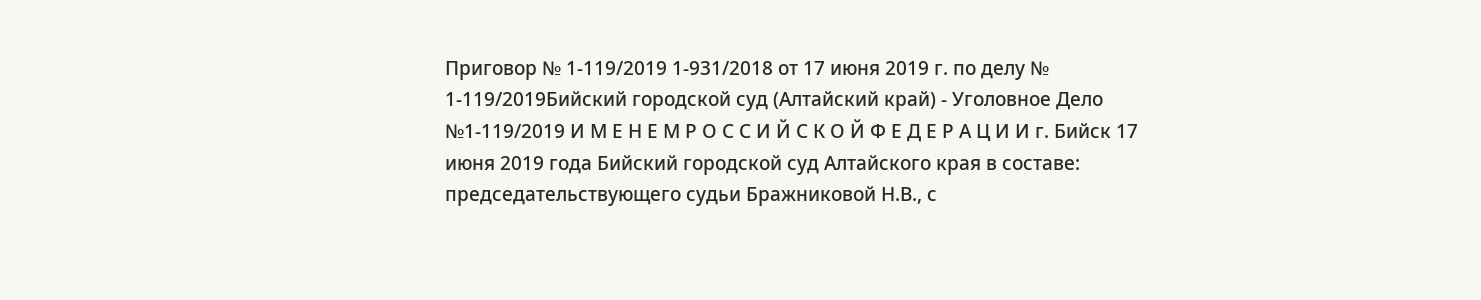Приговор № 1-119/2019 1-931/2018 от 17 июня 2019 г. по делу № 1-119/2019Бийский городской суд (Алтайский край) - Уголовное Дело №1-119/2019 И М Е Н Е М Р О С С И Й С К О Й Ф Е Д Е Р А Ц И И г. Бийск 17 июня 2019 года Бийский городской суд Алтайского края в составе: председательствующего судьи Бражниковой Н.В., с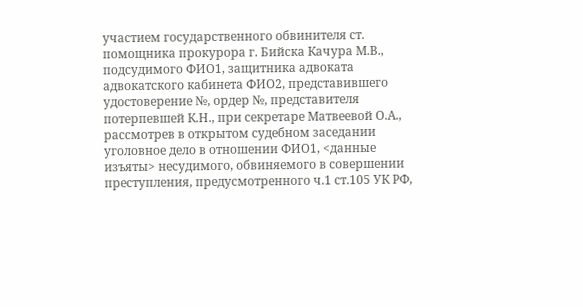участием государственного обвинителя ст. помощника прокурора г. Бийска Качура М.В., подсудимого ФИО1, защитника адвоката адвокатского кабинета ФИО2, представившего удостоверение №, ордер №, представителя потерпевшей К.Н., при секретаре Матвеевой О.А., рассмотрев в открытом судебном заседании уголовное дело в отношении ФИО1, <данные изъяты> несудимого, обвиняемого в совершении преступления, предусмотренного ч.1 ст.105 УК РФ,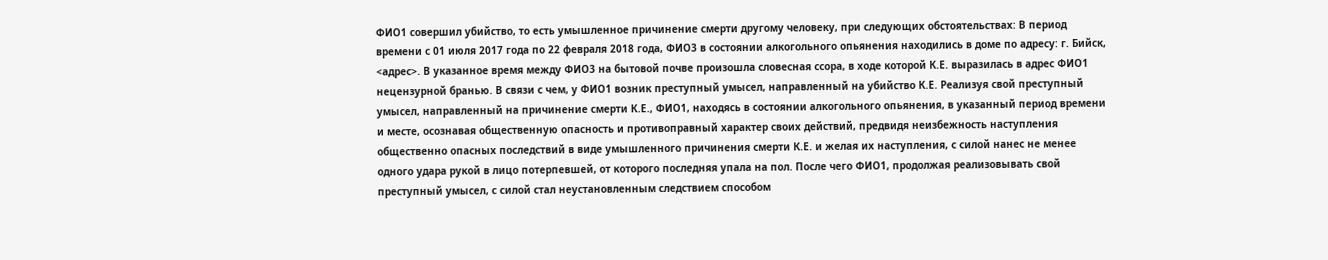ФИО1 совершил убийство, то есть умышленное причинение смерти другому человеку, при следующих обстоятельствах: В период времени с 01 июля 2017 года по 22 февраля 2018 года, ФИО3 в состоянии алкогольного опьянения находились в доме по адресу: г. Бийск, <адрес>. В указанное время между ФИО3 на бытовой почве произошла словесная ссора, в ходе которой К.Е. выразилась в адрес ФИО1 нецензурной бранью. В связи с чем, у ФИО1 возник преступный умысел, направленный на убийство К.Е. Реализуя свой преступный умысел, направленный на причинение смерти К.Е., ФИО1, находясь в состоянии алкогольного опьянения, в указанный период времени и месте, осознавая общественную опасность и противоправный характер своих действий, предвидя неизбежность наступления общественно опасных последствий в виде умышленного причинения смерти К.Е. и желая их наступления, с силой нанес не менее одного удара рукой в лицо потерпевшей, от которого последняя упала на пол. После чего ФИО1, продолжая реализовывать свой преступный умысел, с силой стал неустановленным следствием способом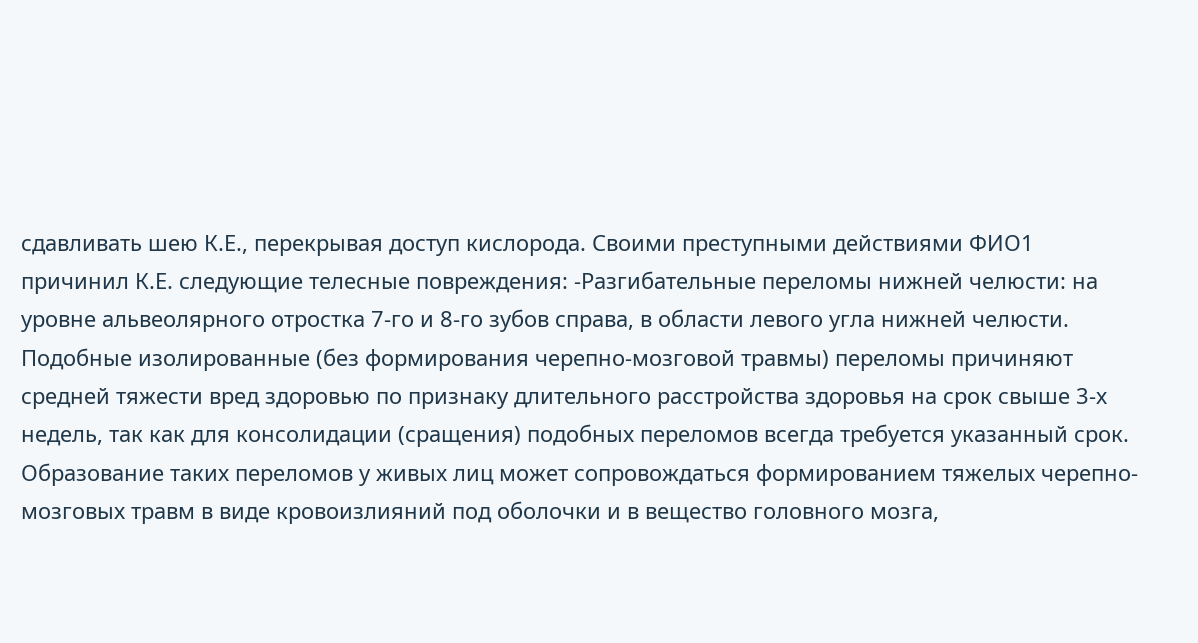сдавливать шею К.Е., перекрывая доступ кислорода. Своими преступными действиями ФИО1 причинил К.Е. следующие телесные повреждения: -Разгибательные переломы нижней челюсти: на уровне альвеолярного отростка 7-го и 8-го зубов справа, в области левого угла нижней челюсти. Подобные изолированные (без формирования черепно-мозговой травмы) переломы причиняют средней тяжести вред здоровью по признаку длительного расстройства здоровья на срок свыше 3-х недель, так как для консолидации (сращения) подобных переломов всегда требуется указанный срок. Образование таких переломов у живых лиц может сопровождаться формированием тяжелых черепно-мозговых травм в виде кровоизлияний под оболочки и в вещество головного мозга,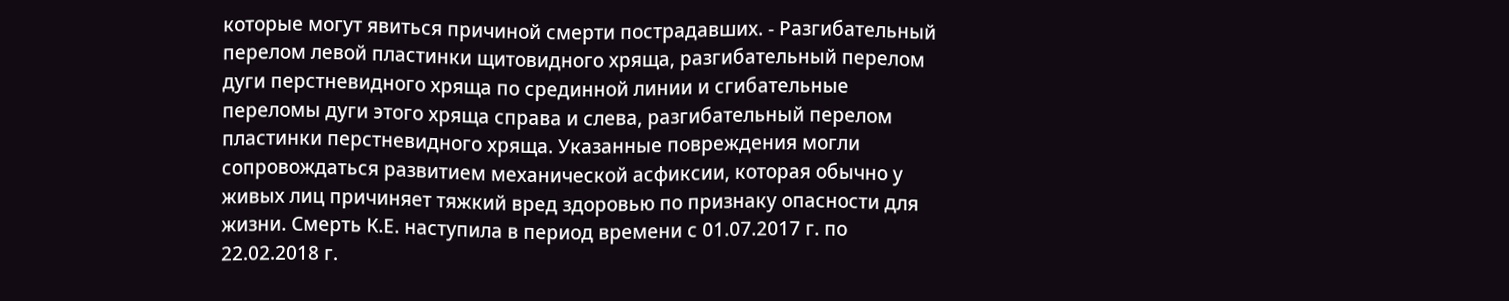которые могут явиться причиной смерти пострадавших. - Разгибательный перелом левой пластинки щитовидного хряща, разгибательный перелом дуги перстневидного хряща по срединной линии и сгибательные переломы дуги этого хряща справа и слева, разгибательный перелом пластинки перстневидного хряща. Указанные повреждения могли сопровождаться развитием механической асфиксии, которая обычно у живых лиц причиняет тяжкий вред здоровью по признаку опасности для жизни. Смерть К.Е. наступила в период времени с 01.07.2017 г. по 22.02.2018 г.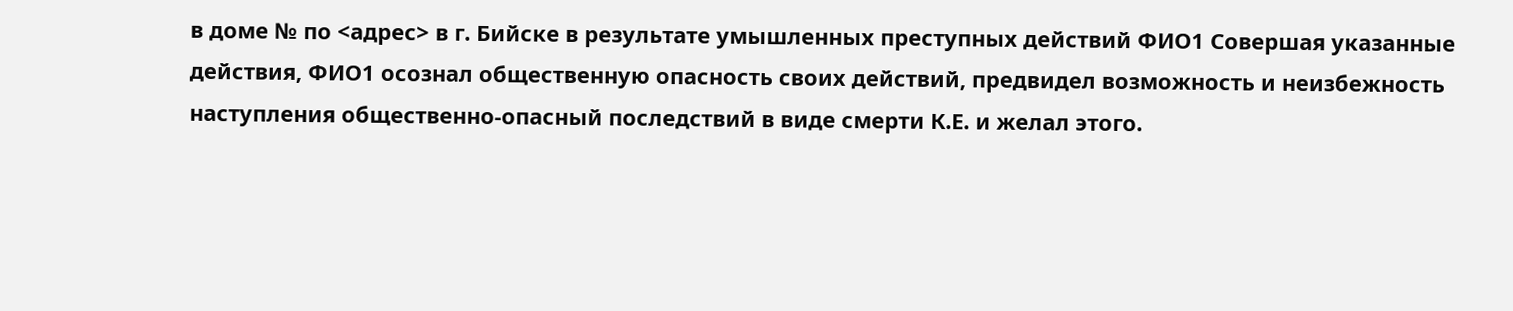в доме № по <адрес> в г. Бийске в результате умышленных преступных действий ФИО1 Совершая указанные действия, ФИО1 осознал общественную опасность своих действий, предвидел возможность и неизбежность наступления общественно-опасный последствий в виде смерти К.Е. и желал этого.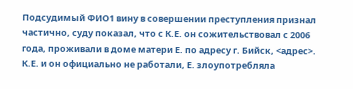Подсудимый ФИО1 вину в совершении преступления признал частично, суду показал, что с К.Е. он сожительствовал с 2006 года, проживали в доме матери Е. по адресу г. Бийск, <адрес>. К.Е. и он официально не работали, Е. злоупотребляла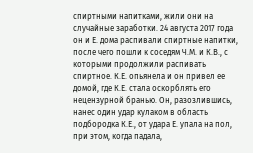спиртными напитками, жили они на случайные заработки. 24 августа 2017 года он и Е. дома распивали спиртные напитки, после чего пошли к соседям Ч.М. и К.В., с которыми продолжили распивать спиртное. К.Е. опьянела и он привел ее домой, где К.Е. стала оскорблять его нецензурной бранью. Он, разозлившись, нанес один удар кулаком в область подбородка К.Е., от удара Е. упала на пол, при этом, когда падала,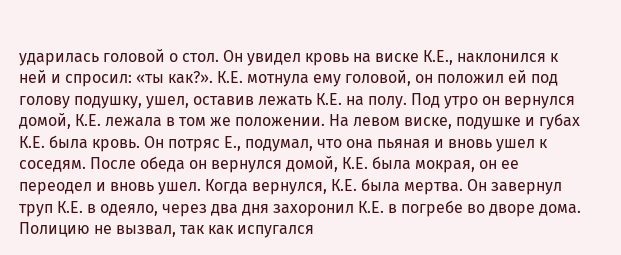ударилась головой о стол. Он увидел кровь на виске К.Е., наклонился к ней и спросил: «ты как?». К.Е. мотнула ему головой, он положил ей под голову подушку, ушел, оставив лежать К.Е. на полу. Под утро он вернулся домой, К.Е. лежала в том же положении. На левом виске, подушке и губах К.Е. была кровь. Он потряс Е., подумал, что она пьяная и вновь ушел к соседям. После обеда он вернулся домой, К.Е. была мокрая, он ее переодел и вновь ушел. Когда вернулся, К.Е. была мертва. Он завернул труп К.Е. в одеяло, через два дня захоронил К.Е. в погребе во дворе дома. Полицию не вызвал, так как испугался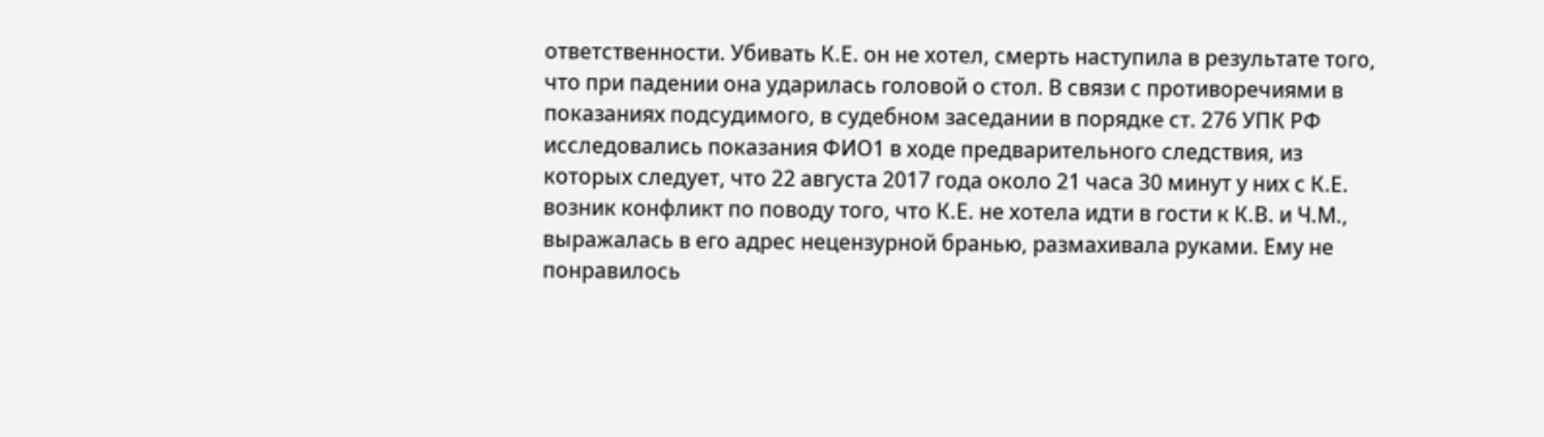ответственности. Убивать К.Е. он не хотел, смерть наступила в результате того, что при падении она ударилась головой о стол. В связи с противоречиями в показаниях подсудимого, в судебном заседании в порядке ст. 276 УПК РФ исследовались показания ФИО1 в ходе предварительного следствия, из которых следует, что 22 августа 2017 года около 21 часа 30 минут у них с К.Е. возник конфликт по поводу того, что К.Е. не хотела идти в гости к К.В. и Ч.М., выражалась в его адрес нецензурной бранью, размахивала руками. Ему не понравилось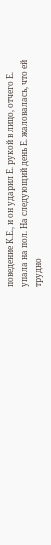поведение К.Е., и он ударил Е. рукой в лицо, отчего Е. упала на пол. На следующий день Е. жаловалась, что ей трудно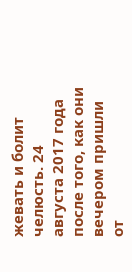жевать и болит челюсть. 24 августа 2017 года после того, как они вечером пришли от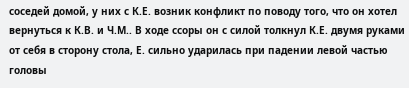соседей домой, у них с К.Е. возник конфликт по поводу того, что он хотел вернуться к К.В. и Ч.М.. В ходе ссоры он с силой толкнул К.Е. двумя руками от себя в сторону стола, Е. сильно ударилась при падении левой частью головы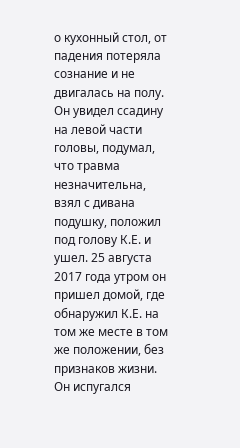о кухонный стол, от падения потеряла сознание и не двигалась на полу. Он увидел ссадину на левой части головы, подумал, что травма незначительна, взял с дивана подушку, положил под голову К.Е. и ушел. 25 августа 2017 года утром он пришел домой, где обнаружил К.Е. на том же месте в том же положении, без признаков жизни. Он испугался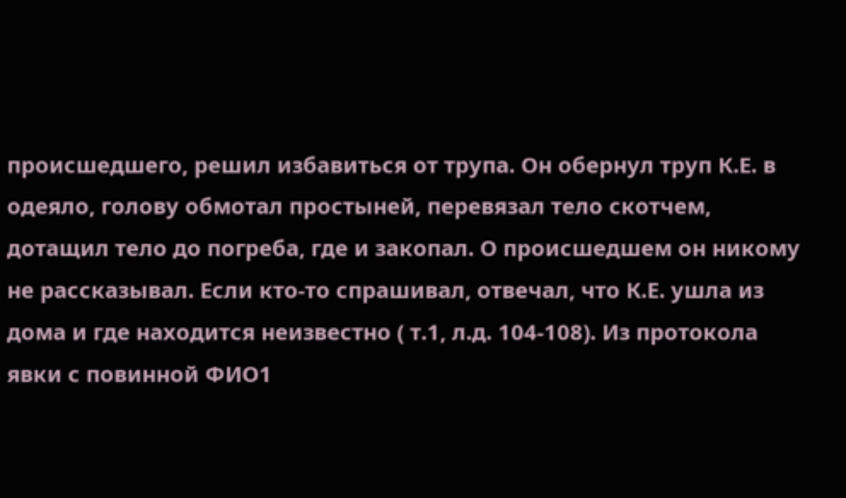происшедшего, решил избавиться от трупа. Он обернул труп К.Е. в одеяло, голову обмотал простыней, перевязал тело скотчем, дотащил тело до погреба, где и закопал. О происшедшем он никому не рассказывал. Если кто-то спрашивал, отвечал, что К.Е. ушла из дома и где находится неизвестно ( т.1, л.д. 104-108). Из протокола явки с повинной ФИО1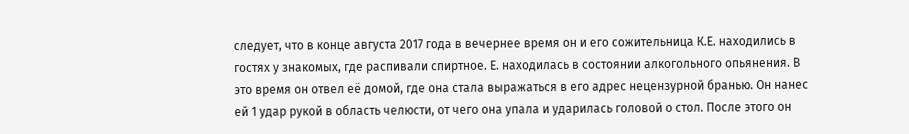следует, что в конце августа 2017 года в вечернее время он и его сожительница К.Е. находились в гостях у знакомых, где распивали спиртное. Е. находилась в состоянии алкогольного опьянения. В это время он отвел её домой, где она стала выражаться в его адрес нецензурной бранью. Он нанес ей 1 удар рукой в область челюсти, от чего она упала и ударилась головой о стол. После этого он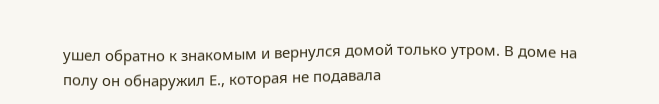ушел обратно к знакомым и вернулся домой только утром. В доме на полу он обнаружил Е., которая не подавала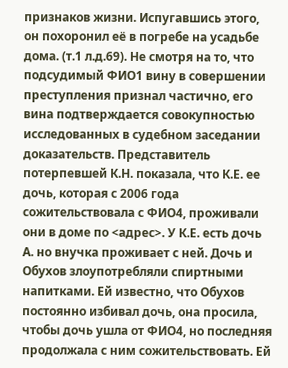признаков жизни. Испугавшись этого, он похоронил её в погребе на усадьбе дома. (т.1 л.д.69). Не смотря на то, что подсудимый ФИО1 вину в совершении преступления признал частично, его вина подтверждается совокупностью исследованных в судебном заседании доказательств. Представитель потерпевшей К.Н. показала, что К.Е. ее дочь, которая с 2006 года сожительствовала с ФИО4, проживали они в доме по <адрес>. У К.Е. есть дочь А. но внучка проживает с ней. Дочь и Обухов злоупотребляли спиртными напитками. Ей известно, что Обухов постоянно избивал дочь, она просила, чтобы дочь ушла от ФИО4, но последняя продолжала с ним сожительствовать. Ей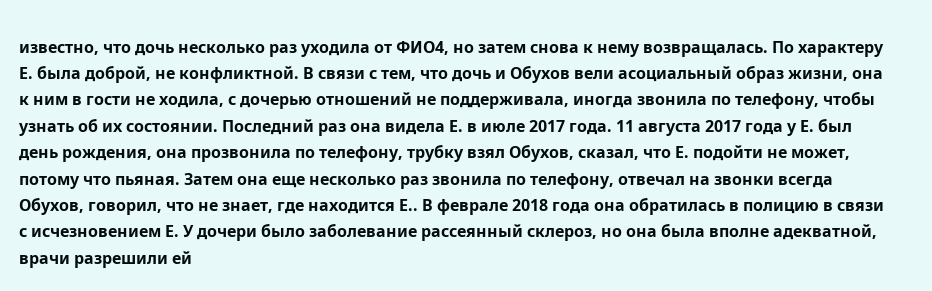известно, что дочь несколько раз уходила от ФИО4, но затем снова к нему возвращалась. По характеру Е. была доброй, не конфликтной. В связи с тем, что дочь и Обухов вели асоциальный образ жизни, она к ним в гости не ходила, с дочерью отношений не поддерживала, иногда звонила по телефону, чтобы узнать об их состоянии. Последний раз она видела Е. в июле 2017 года. 11 августа 2017 года у Е. был день рождения, она прозвонила по телефону, трубку взял Обухов, сказал, что Е. подойти не может, потому что пьяная. Затем она еще несколько раз звонила по телефону, отвечал на звонки всегда Обухов, говорил, что не знает, где находится Е.. В феврале 2018 года она обратилась в полицию в связи с исчезновением Е. У дочери было заболевание рассеянный склероз, но она была вполне адекватной, врачи разрешили ей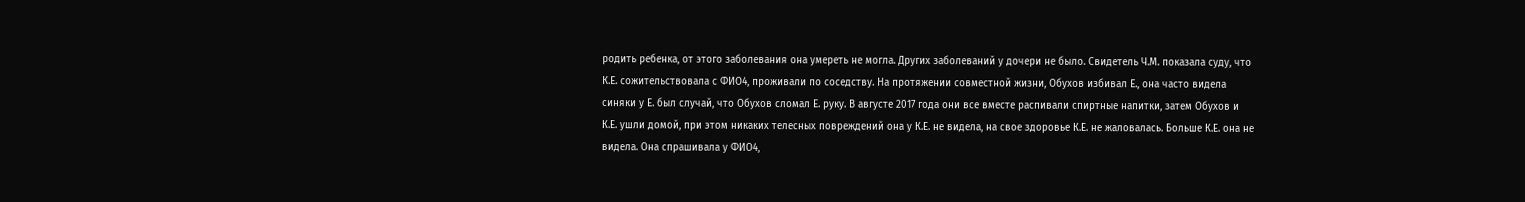родить ребенка, от этого заболевания она умереть не могла. Других заболеваний у дочери не было. Свидетель Ч.М. показала суду, что К.Е. сожительствовала с ФИО4, проживали по соседству. На протяжении совместной жизни, Обухов избивал Е., она часто видела синяки у Е. был случай, что Обухов сломал Е. руку. В августе 2017 года они все вместе распивали спиртные напитки, затем Обухов и К.Е. ушли домой, при этом никаких телесных повреждений она у К.Е. не видела, на свое здоровье К.Е. не жаловалась. Больше К.Е. она не видела. Она спрашивала у ФИО4,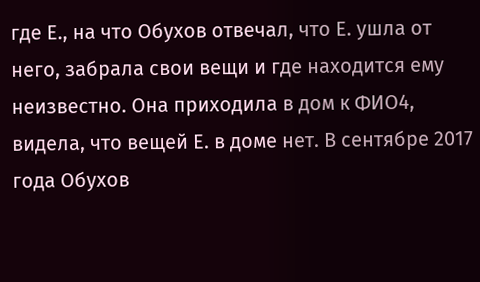где Е., на что Обухов отвечал, что Е. ушла от него, забрала свои вещи и где находится ему неизвестно. Она приходила в дом к ФИО4, видела, что вещей Е. в доме нет. В сентябре 2017 года Обухов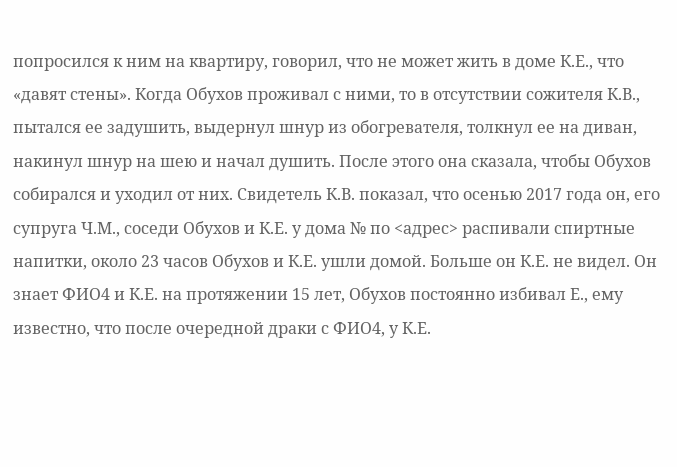попросился к ним на квартиру, говорил, что не может жить в доме К.Е., что «давят стены». Когда Обухов проживал с ними, то в отсутствии сожителя К.В., пытался ее задушить, выдернул шнур из обогревателя, толкнул ее на диван, накинул шнур на шею и начал душить. После этого она сказала, чтобы Обухов собирался и уходил от них. Свидетель К.В. показал, что осенью 2017 года он, его супруга Ч.М., соседи Обухов и К.Е. у дома № по <адрес> распивали спиртные напитки, около 23 часов Обухов и К.Е. ушли домой. Больше он К.Е. не видел. Он знает ФИО4 и К.Е. на протяжении 15 лет, Обухов постоянно избивал Е., ему известно, что после очередной драки с ФИО4, у К.Е.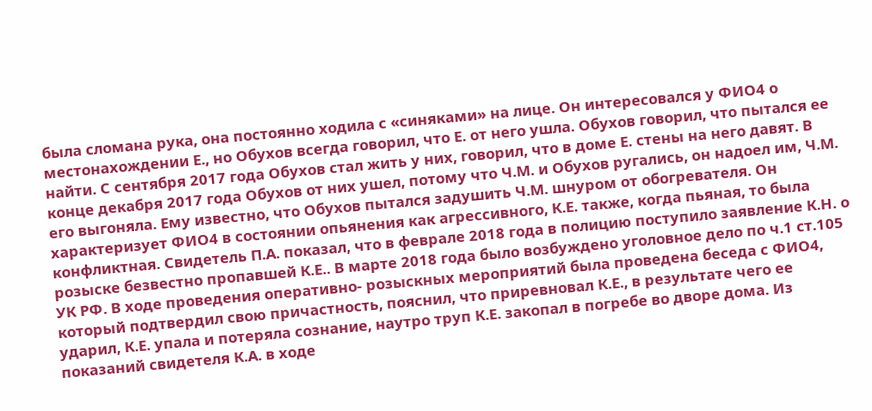была сломана рука, она постоянно ходила с «синяками» на лице. Он интересовался у ФИО4 о местонахождении Е., но Обухов всегда говорил, что Е. от него ушла. Обухов говорил, что пытался ее найти. С сентября 2017 года Обухов стал жить у них, говорил, что в доме Е. стены на него давят. В конце декабря 2017 года Обухов от них ушел, потому что Ч.М. и Обухов ругались, он надоел им, Ч.М. его выгоняла. Ему известно, что Обухов пытался задушить Ч.М. шнуром от обогревателя. Он характеризует ФИО4 в состоянии опьянения как агрессивного, К.Е. также, когда пьяная, то была конфликтная. Свидетель П.А. показал, что в феврале 2018 года в полицию поступило заявление К.Н. о розыске безвестно пропавшей К.Е.. В марте 2018 года было возбуждено уголовное дело по ч.1 ст.105 УК РФ. В ходе проведения оперативно- розыскных мероприятий была проведена беседа с ФИО4, который подтвердил свою причастность, пояснил, что приревновал К.Е., в результате чего ее ударил, К.Е. упала и потеряла сознание, наутро труп К.Е. закопал в погребе во дворе дома. Из показаний свидетеля К.А. в ходе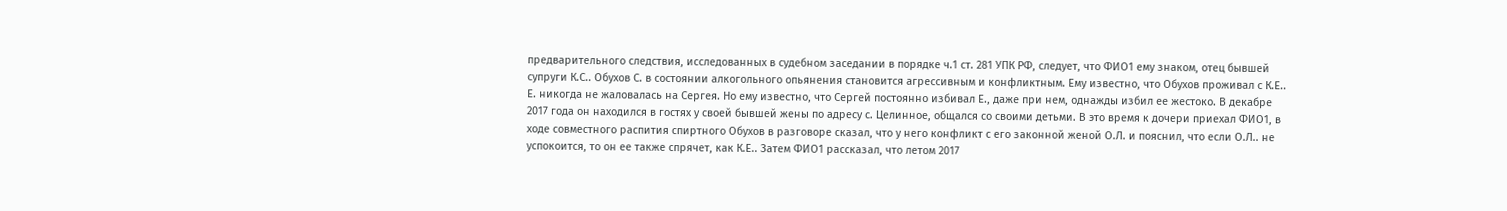предварительного следствия, исследованных в судебном заседании в порядке ч.1 ст. 281 УПК РФ, следует, что ФИО1 ему знаком, отец бывшей супруги К.С.. Обухов С. в состоянии алкогольного опьянения становится агрессивным и конфликтным. Ему известно, что Обухов проживал с К.Е.. Е. никогда не жаловалась на Сергея. Но ему известно, что Сергей постоянно избивал Е., даже при нем, однажды избил ее жестоко. В декабре 2017 года он находился в гостях у своей бывшей жены по адресу с. Целинное, общался со своими детьми. В это время к дочери приехал ФИО1, в ходе совместного распития спиртного Обухов в разговоре сказал, что у него конфликт с его законной женой О.Л. и пояснил, что если О.Л.. не успокоится, то он ее также спрячет, как К.Е.. Затем ФИО1 рассказал, что летом 2017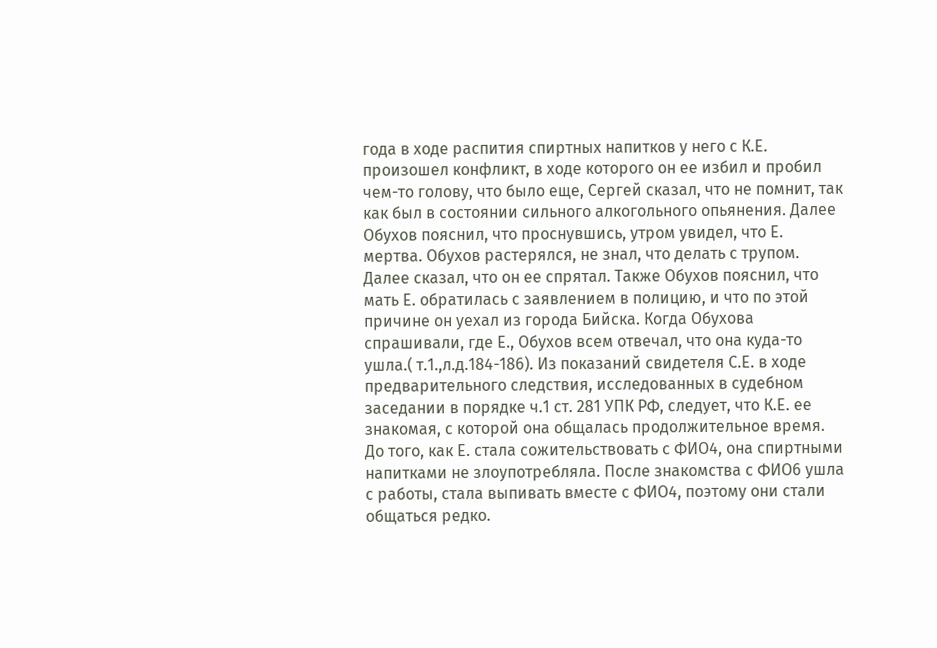года в ходе распития спиртных напитков у него с К.Е. произошел конфликт, в ходе которого он ее избил и пробил чем-то голову, что было еще, Сергей сказал, что не помнит, так как был в состоянии сильного алкогольного опьянения. Далее Обухов пояснил, что проснувшись, утром увидел, что Е. мертва. Обухов растерялся, не знал, что делать с трупом. Далее сказал, что он ее спрятал. Также Обухов пояснил, что мать Е. обратилась с заявлением в полицию, и что по этой причине он уехал из города Бийска. Когда Обухова спрашивали, где Е., Обухов всем отвечал, что она куда-то ушла.( т.1.,л.д.184-186). Из показаний свидетеля С.Е. в ходе предварительного следствия, исследованных в судебном заседании в порядке ч.1 ст. 281 УПК РФ, следует, что К.Е. ее знакомая, с которой она общалась продолжительное время. До того, как Е. стала сожительствовать с ФИО4, она спиртными напитками не злоупотребляла. После знакомства с ФИО6 ушла с работы, стала выпивать вместе с ФИО4, поэтому они стали общаться редко.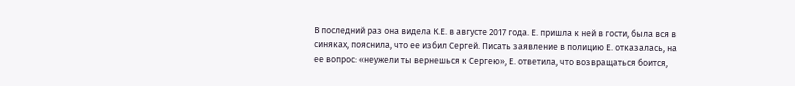В последний раз она видела К.Е. в августе 2017 года. Е. пришла к ней в гости, была вся в синяках, пояснила, что ее избил Сергей. Писать заявление в полицию Е. отказалась, на ее вопрос: «неужели ты вернешься к Сергею», Е. ответила, что возвращаться боится,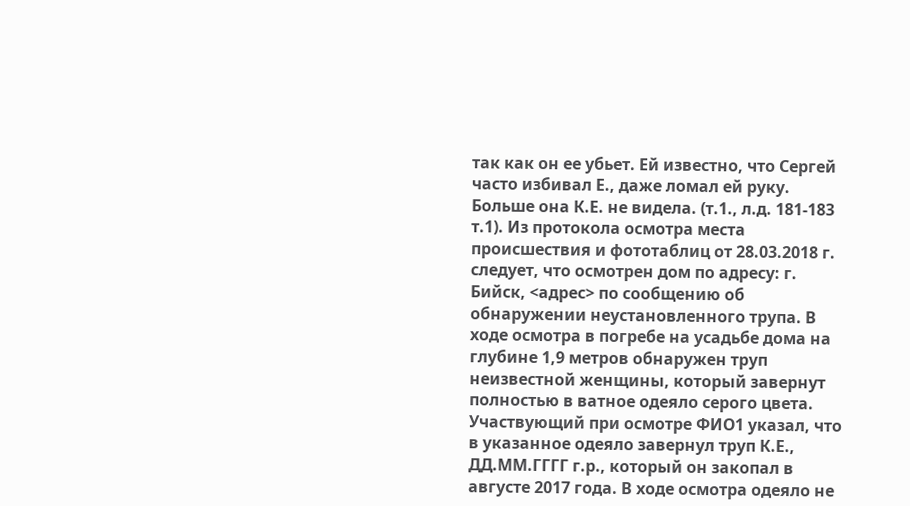так как он ее убьет. Ей известно, что Сергей часто избивал Е., даже ломал ей руку. Больше она К.Е. не видела. (т.1., л.д. 181-183 т.1). Из протокола осмотра места происшествия и фототаблиц от 28.03.2018 г. следует, что осмотрен дом по адресу: г. Бийск, <адрес> по сообщению об обнаружении неустановленного трупа. В ходе осмотра в погребе на усадьбе дома на глубине 1,9 метров обнаружен труп неизвестной женщины, который завернут полностью в ватное одеяло серого цвета. Участвующий при осмотре ФИО1 указал, что в указанное одеяло завернул труп К.Е., ДД.ММ.ГГГГ г.р., который он закопал в августе 2017 года. В ходе осмотра одеяло не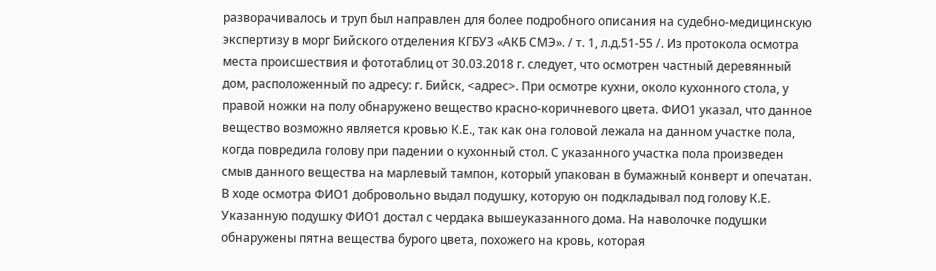разворачивалось и труп был направлен для более подробного описания на судебно-медицинскую экспертизу в морг Бийского отделения КГБУЗ «АКБ СМЭ». / т. 1, л.д.51-55 /. Из протокола осмотра места происшествия и фототаблиц от 30.03.2018 г. следует, что осмотрен частный деревянный дом, расположенный по адресу: г. Бийск, <адрес>. При осмотре кухни, около кухонного стола, у правой ножки на полу обнаружено вещество красно-коричневого цвета. ФИО1 указал, что данное вещество возможно является кровью К.Е., так как она головой лежала на данном участке пола, когда повредила голову при падении о кухонный стол. С указанного участка пола произведен смыв данного вещества на марлевый тампон, который упакован в бумажный конверт и опечатан. В ходе осмотра ФИО1 добровольно выдал подушку, которую он подкладывал под голову К.Е. Указанную подушку ФИО1 достал с чердака вышеуказанного дома. На наволочке подушки обнаружены пятна вещества бурого цвета, похожего на кровь, которая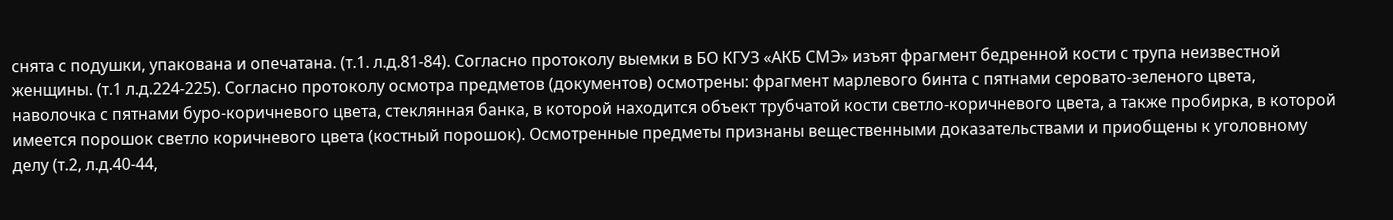снята с подушки, упакована и опечатана. (т.1. л.д.81-84). Согласно протоколу выемки в БО КГУЗ «АКБ СМЭ» изъят фрагмент бедренной кости с трупа неизвестной женщины. (т.1 л.д.224-225). Согласно протоколу осмотра предметов (документов) осмотрены: фрагмент марлевого бинта с пятнами серовато-зеленого цвета, наволочка с пятнами буро-коричневого цвета, стеклянная банка, в которой находится объект трубчатой кости светло-коричневого цвета, а также пробирка, в которой имеется порошок светло коричневого цвета (костный порошок). Осмотренные предметы признаны вещественными доказательствами и приобщены к уголовному делу (т.2, л.д.40-44,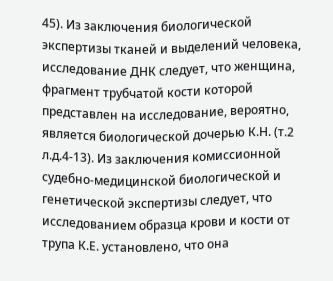45). Из заключения биологической экспертизы тканей и выделений человека, исследование ДНК следует, что женщина, фрагмент трубчатой кости которой представлен на исследование, вероятно, является биологической дочерью К.Н. (т.2 л.д.4-13). Из заключения комиссионной судебно-медицинской биологической и генетической экспертизы следует, что исследованием образца крови и кости от трупа К.Е. установлено, что она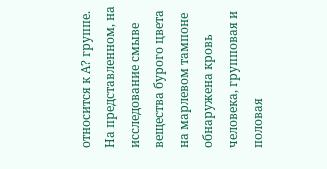относится к А? группе. На представленном, на исследование смыве вещества бурого цвета на марлевом тампоне обнаружена кровь человека, групповая и половая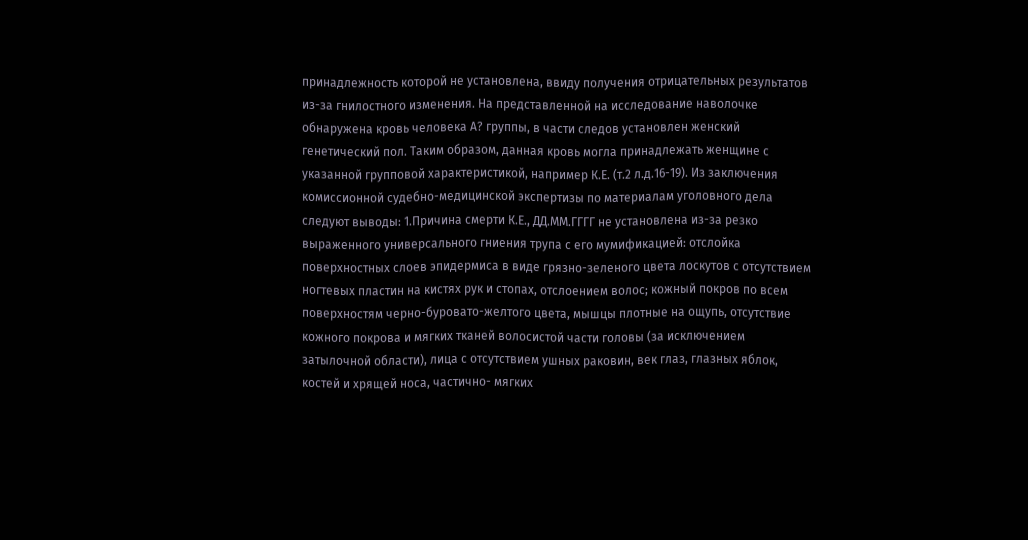принадлежность которой не установлена, ввиду получения отрицательных результатов из-за гнилостного изменения. На представленной на исследование наволочке обнаружена кровь человека А? группы, в части следов установлен женский генетический пол. Таким образом, данная кровь могла принадлежать женщине с указанной групповой характеристикой, например К.Е. (т.2 л.д.16-19). Из заключения комиссионной судебно-медицинской экспертизы по материалам уголовного дела следуют выводы: 1.Причина смерти К.Е., ДД.ММ.ГГГГ не установлена из-за резко выраженного универсального гниения трупа с его мумификацией: отслойка поверхностных слоев эпидермиса в виде грязно-зеленого цвета лоскутов с отсутствием ногтевых пластин на кистях рук и стопах, отслоением волос; кожный покров по всем поверхностям черно-буровато-желтого цвета, мышцы плотные на ощупь, отсутствие кожного покрова и мягких тканей волосистой части головы (за исключением затылочной области), лица с отсутствием ушных раковин, век глаз, глазных яблок, костей и хрящей носа, частично- мягких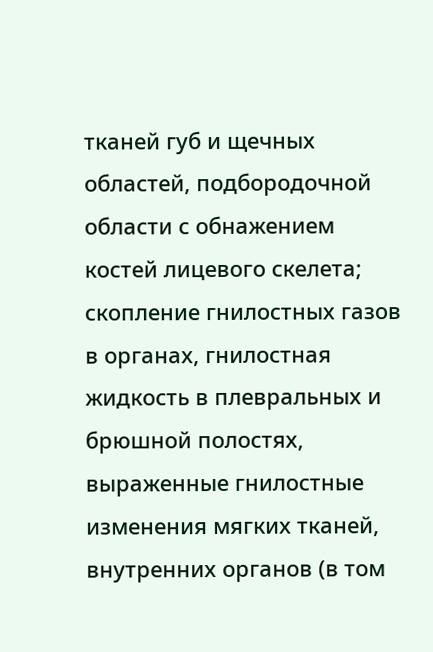тканей губ и щечных областей, подбородочной области с обнажением костей лицевого скелета; скопление гнилостных газов в органах, гнилостная жидкость в плевральных и брюшной полостях, выраженные гнилостные изменения мягких тканей, внутренних органов (в том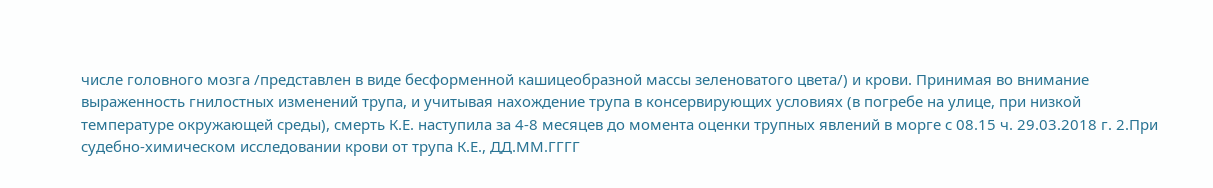числе головного мозга /представлен в виде бесформенной кашицеобразной массы зеленоватого цвета/) и крови. Принимая во внимание выраженность гнилостных изменений трупа, и учитывая нахождение трупа в консервирующих условиях (в погребе на улице, при низкой температуре окружающей среды), смерть К.Е. наступила за 4-8 месяцев до момента оценки трупных явлений в морге с 08.15 ч. 29.03.2018 г. 2.При судебно-химическом исследовании крови от трупа К.Е., ДД.ММ.ГГГГ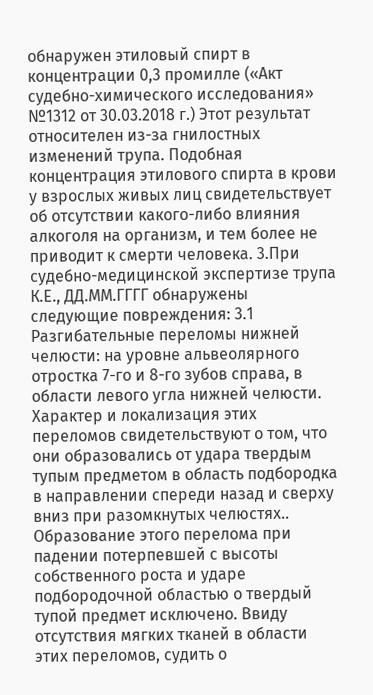обнаружен этиловый спирт в концентрации 0,3 промилле («Акт судебно-химического исследования» №1312 от 30.03.2018 г.) Этот результат относителен из-за гнилостных изменений трупа. Подобная концентрация этилового спирта в крови у взрослых живых лиц свидетельствует об отсутствии какого-либо влияния алкоголя на организм, и тем более не приводит к смерти человека. 3.При судебно-медицинской экспертизе трупа К.Е., ДД.ММ.ГГГГ обнаружены следующие повреждения: 3.1 Разгибательные переломы нижней челюсти: на уровне альвеолярного отростка 7-го и 8-го зубов справа, в области левого угла нижней челюсти. Характер и локализация этих переломов свидетельствуют о том, что они образовались от удара твердым тупым предметом в область подбородка в направлении спереди назад и сверху вниз при разомкнутых челюстях.. Образование этого перелома при падении потерпевшей с высоты собственного роста и ударе подбородочной областью о твердый тупой предмет исключено. Ввиду отсутствия мягких тканей в области этих переломов, судить о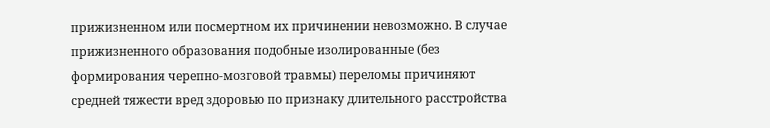прижизненном или посмертном их причинении невозможно. В случае прижизненного образования подобные изолированные (без формирования черепно-мозговой травмы) переломы причиняют средней тяжести вред здоровью по признаку длительного расстройства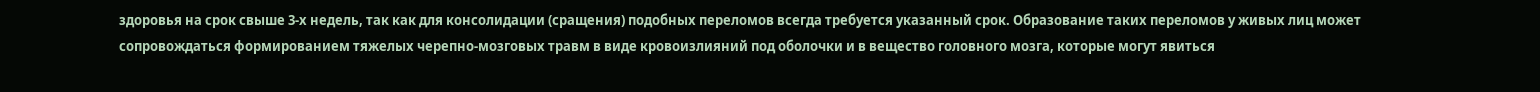здоровья на срок свыше 3-х недель, так как для консолидации (сращения) подобных переломов всегда требуется указанный срок. Образование таких переломов у живых лиц может сопровождаться формированием тяжелых черепно-мозговых травм в виде кровоизлияний под оболочки и в вещество головного мозга, которые могут явиться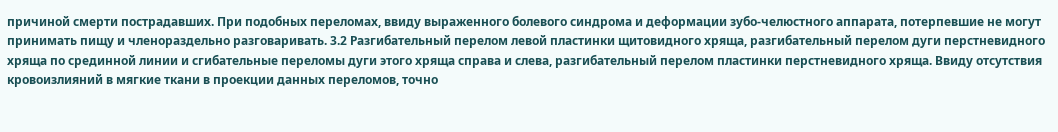причиной смерти пострадавших. При подобных переломах, ввиду выраженного болевого синдрома и деформации зубо-челюстного аппарата, потерпевшие не могут принимать пищу и членораздельно разговаривать. 3.2 Разгибательный перелом левой пластинки щитовидного хряща, разгибательный перелом дуги перстневидного хряща по срединной линии и сгибательные переломы дуги этого хряща справа и слева, разгибательный перелом пластинки перстневидного хряща. Ввиду отсутствия кровоизлияний в мягкие ткани в проекции данных переломов, точно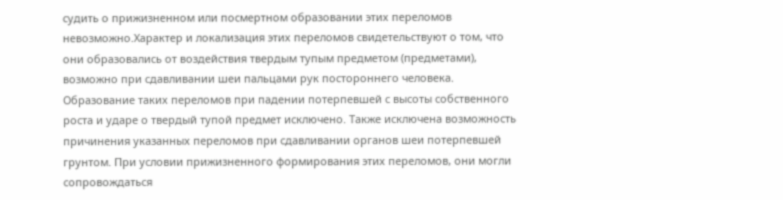судить о прижизненном или посмертном образовании этих переломов невозможно.Характер и локализация этих переломов свидетельствуют о том, что они образовались от воздействия твердым тупым предметом (предметами), возможно при сдавливании шеи пальцами рук постороннего человека. Образование таких переломов при падении потерпевшей с высоты собственного роста и ударе о твердый тупой предмет исключено. Также исключена возможность причинения указанных переломов при сдавливании органов шеи потерпевшей грунтом. При условии прижизненного формирования этих переломов, они могли сопровождаться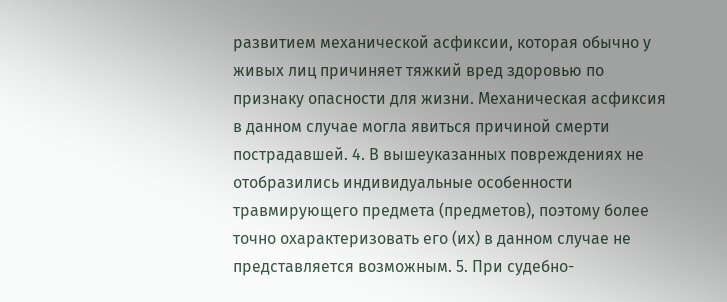развитием механической асфиксии, которая обычно у живых лиц причиняет тяжкий вред здоровью по признаку опасности для жизни. Механическая асфиксия в данном случае могла явиться причиной смерти пострадавшей. 4. В вышеуказанных повреждениях не отобразились индивидуальные особенности травмирующего предмета (предметов), поэтому более точно охарактеризовать его (их) в данном случае не представляется возможным. 5. При судебно-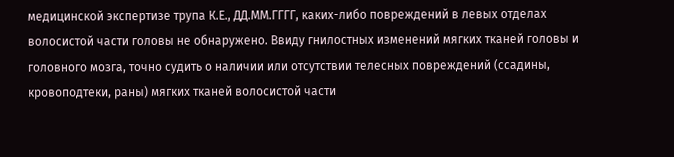медицинской экспертизе трупа К.Е., ДД.ММ.ГГГГ, каких-либо повреждений в левых отделах волосистой части головы не обнаружено. Ввиду гнилостных изменений мягких тканей головы и головного мозга, точно судить о наличии или отсутствии телесных повреждений (ссадины, кровоподтеки, раны) мягких тканей волосистой части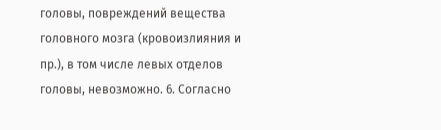головы, повреждений вещества головного мозга (кровоизлияния и пр.), в том числе левых отделов головы, невозможно. 6. Согласно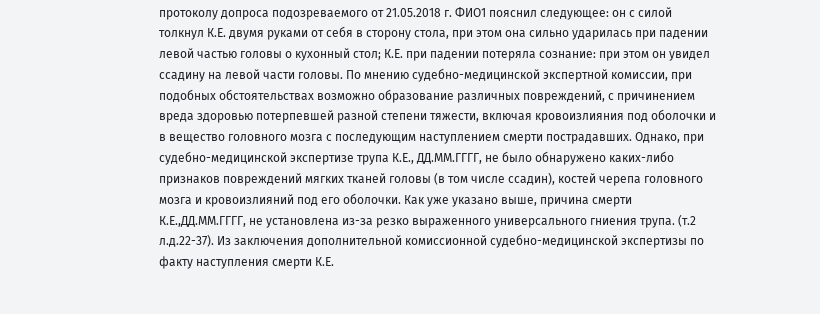протоколу допроса подозреваемого от 21.05.2018 г. ФИО1 пояснил следующее: он с силой толкнул К.Е. двумя руками от себя в сторону стола, при этом она сильно ударилась при падении левой частью головы о кухонный стол; К.Е. при падении потеряла сознание: при этом он увидел ссадину на левой части головы. По мнению судебно-медицинской экспертной комиссии, при подобных обстоятельствах возможно образование различных повреждений, с причинением вреда здоровью потерпевшей разной степени тяжести, включая кровоизлияния под оболочки и в вещество головного мозга с последующим наступлением смерти пострадавших. Однако, при судебно-медицинской экспертизе трупа К.Е., ДД.ММ.ГГГГ, не было обнаружено каких-либо признаков повреждений мягких тканей головы (в том числе ссадин), костей черепа головного мозга и кровоизлияний под его оболочки. Как уже указано выше, причина смерти К.Е.,ДД.ММ.ГГГГ, не установлена из-за резко выраженного универсального гниения трупа. (т.2 л.д.22-37). Из заключения дополнительной комиссионной судебно-медицинской экспертизы по факту наступления смерти К.Е.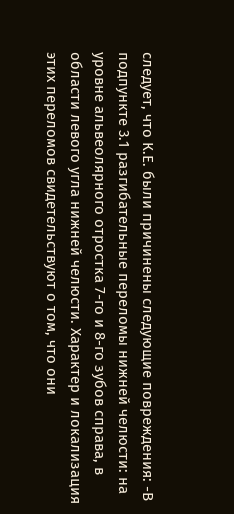следует, что К.Е. были причинены следующие повреждения: -В подпункте 3.1 разгибательные переломы нижней челюсти: на уровне альвеолярного отростка 7-го и 8-го зубов справа, в области левого угла нижней челюсти. Характер и локализация этих переломов свидетельствуют о том, что они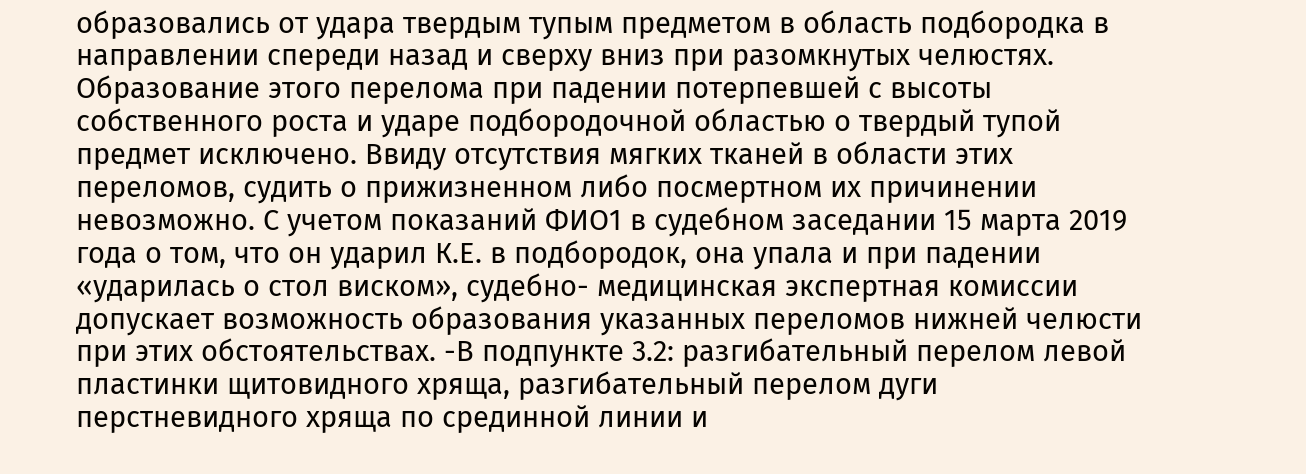образовались от удара твердым тупым предметом в область подбородка в направлении спереди назад и сверху вниз при разомкнутых челюстях. Образование этого перелома при падении потерпевшей с высоты собственного роста и ударе подбородочной областью о твердый тупой предмет исключено. Ввиду отсутствия мягких тканей в области этих переломов, судить о прижизненном либо посмертном их причинении невозможно. С учетом показаний ФИО1 в судебном заседании 15 марта 2019 года о том, что он ударил К.Е. в подбородок, она упала и при падении «ударилась о стол виском», судебно- медицинская экспертная комиссии допускает возможность образования указанных переломов нижней челюсти при этих обстоятельствах. -В подпункте 3.2: разгибательный перелом левой пластинки щитовидного хряща, разгибательный перелом дуги перстневидного хряща по срединной линии и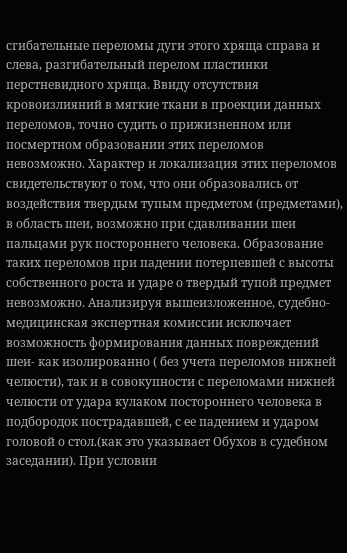сгибательные переломы дуги этого хряща справа и слева, разгибательный перелом пластинки перстневидного хряща. Ввиду отсутствия кровоизлияний в мягкие ткани в проекции данных переломов, точно судить о прижизненном или посмертном образовании этих переломов невозможно. Характер и локализация этих переломов свидетельствуют о том, что они образовались от воздействия твердым тупым предметом (предметами), в область шеи, возможно при сдавливании шеи пальцами рук постороннего человека. Образование таких переломов при падении потерпевшей с высоты собственного роста и ударе о твердый тупой предмет невозможно. Анализируя вышеизложенное, судебно- медицинская экспертная комиссии исключает возможность формирования данных повреждений шеи- как изолированно ( без учета переломов нижней челюсти), так и в совокупности с переломами нижней челюсти от удара кулаком постороннего человека в подбородок пострадавшей, с ее падением и ударом головой о стол.(как это указывает Обухов в судебном заседании). При условии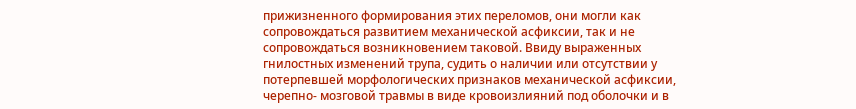прижизненного формирования этих переломов, они могли как сопровождаться развитием механической асфиксии, так и не сопровождаться возникновением таковой. Ввиду выраженных гнилостных изменений трупа, судить о наличии или отсутствии у потерпевшей морфологических признаков механической асфиксии, черепно- мозговой травмы в виде кровоизлияний под оболочки и в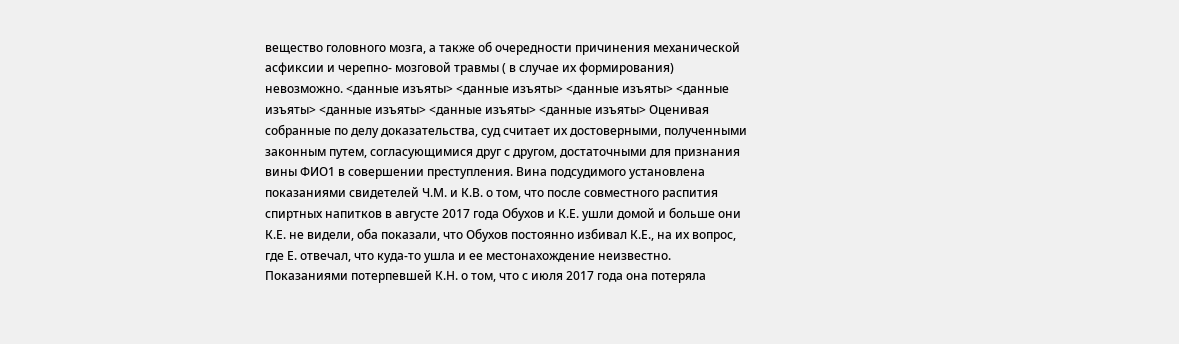вещество головного мозга, а также об очередности причинения механической асфиксии и черепно- мозговой травмы ( в случае их формирования) невозможно. <данные изъяты> <данные изъяты> <данные изъяты> <данные изъяты> <данные изъяты> <данные изъяты> <данные изъяты> Оценивая собранные по делу доказательства, суд считает их достоверными, полученными законным путем, согласующимися друг с другом, достаточными для признания вины ФИО1 в совершении преступления. Вина подсудимого установлена показаниями свидетелей Ч.М. и К.В. о том, что после совместного распития спиртных напитков в августе 2017 года Обухов и К.Е. ушли домой и больше они К.Е. не видели, оба показали, что Обухов постоянно избивал К.Е., на их вопрос, где Е. отвечал, что куда-то ушла и ее местонахождение неизвестно. Показаниями потерпевшей К.Н. о том, что с июля 2017 года она потеряла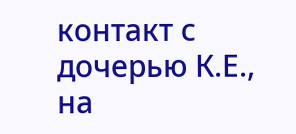контакт с дочерью К.Е., на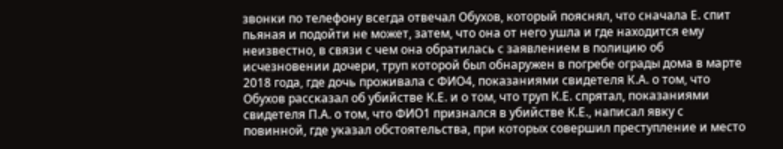звонки по телефону всегда отвечал Обухов, который пояснял, что сначала Е. спит пьяная и подойти не может, затем, что она от него ушла и где находится ему неизвестно, в связи с чем она обратилась с заявлением в полицию об исчезновении дочери, труп которой был обнаружен в погребе ограды дома в марте 2018 года, где дочь проживала с ФИО4, показаниями свидетеля К.А. о том, что Обухов рассказал об убийстве К.Е. и о том, что труп К.Е. спрятал, показаниями свидетеля П.А. о том, что ФИО1 признался в убийстве К.Е., написал явку с повинной, где указал обстоятельства, при которых совершил преступление и место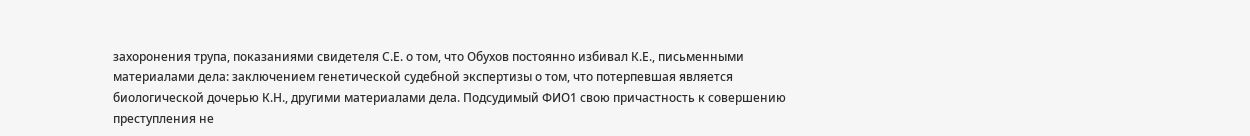захоронения трупа, показаниями свидетеля С.Е. о том, что Обухов постоянно избивал К.Е., письменными материалами дела: заключением генетической судебной экспертизы о том, что потерпевшая является биологической дочерью К.Н., другими материалами дела. Подсудимый ФИО1 свою причастность к совершению преступления не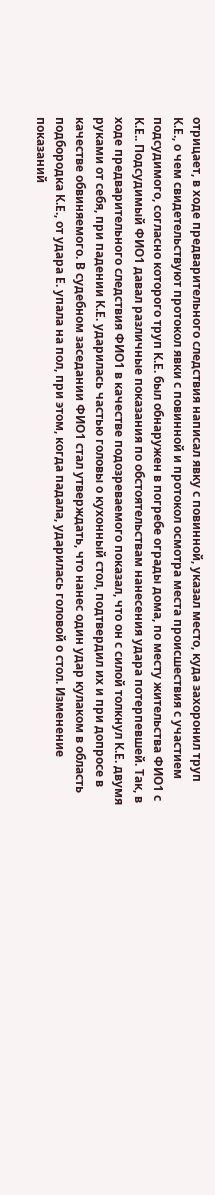отрицает, в ходе предварительного следствия написал явку с повинной, указал место, куда захоронил труп К.Е., о чем свидетельствуют протокол явки с повинной и протокол осмотра места происшествия с участием подсудимого, согласно которого труп К.Е. был обнаружен в погребе ограды дома, по месту жительства ФИО1 с К.Е.. Подсудимый ФИО1 давал различные показания по обстоятельствам нанесения удара потерпевшей. Так, в ходе предварительного следствия ФИО1 в качестве подозреваемого показал, что он с силой толкнул К.Е. двумя руками от себя, при падении К.Е. ударилась частью головы о кухонный стол, подтвердил их и при допросе в качестве обвиняемого. В судебном заседании ФИО1 стал утверждать, что нанес один удар кулаком в область подбородка К.Е., от удара Е. упала на пол, при этом, когда падала, ударилась головой о стол. Изменение показаний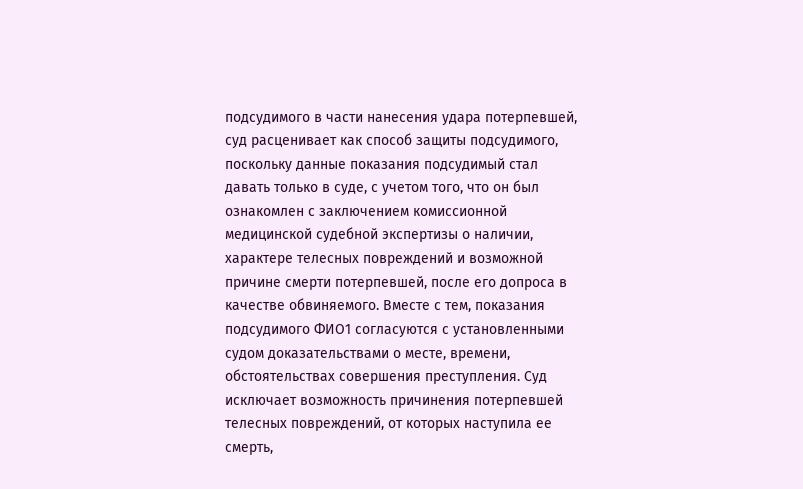подсудимого в части нанесения удара потерпевшей, суд расценивает как способ защиты подсудимого, поскольку данные показания подсудимый стал давать только в суде, с учетом того, что он был ознакомлен с заключением комиссионной медицинской судебной экспертизы о наличии, характере телесных повреждений и возможной причине смерти потерпевшей, после его допроса в качестве обвиняемого. Вместе с тем, показания подсудимого ФИО1 согласуются с установленными судом доказательствами о месте, времени, обстоятельствах совершения преступления. Суд исключает возможность причинения потерпевшей телесных повреждений, от которых наступила ее смерть,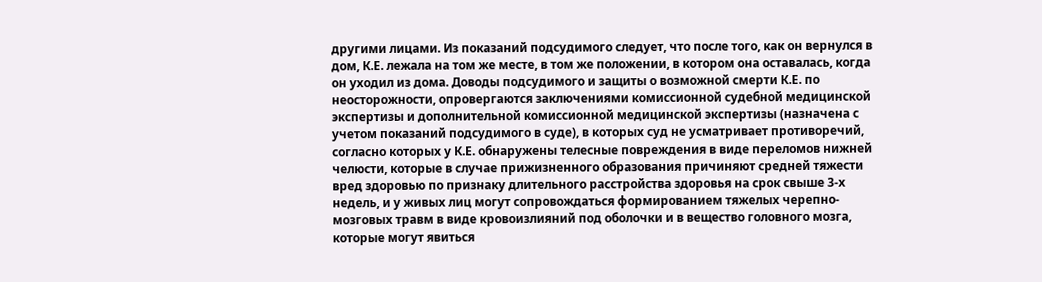другими лицами. Из показаний подсудимого следует, что после того, как он вернулся в дом, К.Е. лежала на том же месте, в том же положении, в котором она оставалась, когда он уходил из дома. Доводы подсудимого и защиты о возможной смерти К.Е. по неосторожности, опровергаются заключениями комиссионной судебной медицинской экспертизы и дополнительной комиссионной медицинской экспертизы (назначена с учетом показаний подсудимого в суде), в которых суд не усматривает противоречий, согласно которых у К.Е. обнаружены телесные повреждения в виде переломов нижней челюсти, которые в случае прижизненного образования причиняют средней тяжести вред здоровью по признаку длительного расстройства здоровья на срок свыше 3-х недель, и у живых лиц могут сопровождаться формированием тяжелых черепно-мозговых травм в виде кровоизлияний под оболочки и в вещество головного мозга, которые могут явиться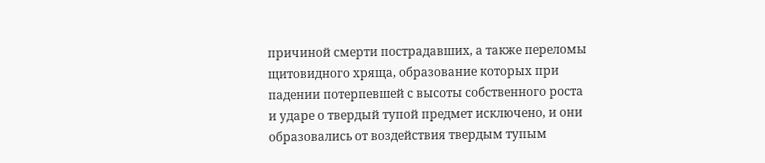причиной смерти пострадавших, а также переломы щитовидного хряща, образование которых при падении потерпевшей с высоты собственного роста и ударе о твердый тупой предмет исключено, и они образовались от воздействия твердым тупым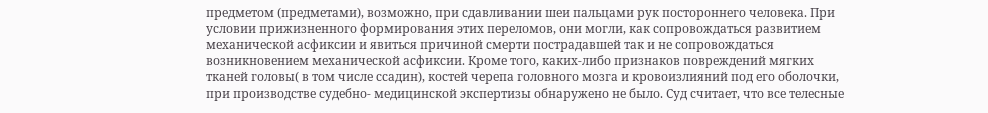предметом (предметами), возможно, при сдавливании шеи пальцами рук постороннего человека. При условии прижизненного формирования этих переломов, они могли, как сопровождаться развитием механической асфиксии и явиться причиной смерти пострадавшей так и не сопровождаться возникновением механической асфиксии. Кроме того, каких-либо признаков повреждений мягких тканей головы( в том числе ссадин), костей черепа головного мозга и кровоизлияний под его оболочки, при производстве судебно- медицинской экспертизы обнаружено не было. Суд считает, что все телесные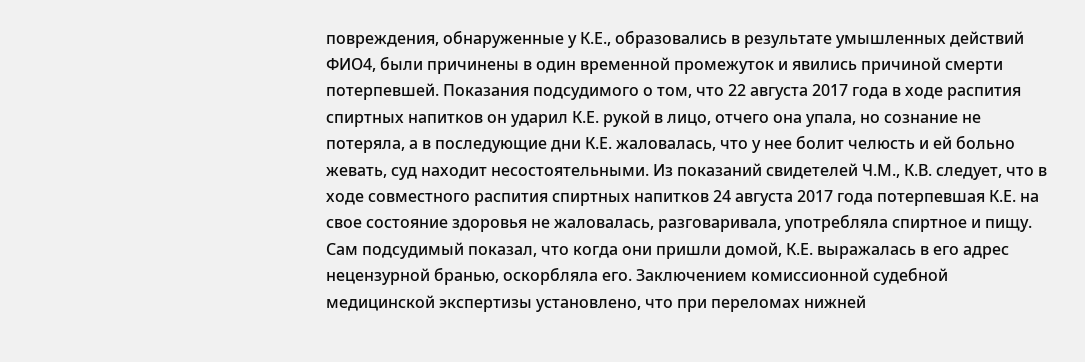повреждения, обнаруженные у К.Е., образовались в результате умышленных действий ФИО4, были причинены в один временной промежуток и явились причиной смерти потерпевшей. Показания подсудимого о том, что 22 августа 2017 года в ходе распития спиртных напитков он ударил К.Е. рукой в лицо, отчего она упала, но сознание не потеряла, а в последующие дни К.Е. жаловалась, что у нее болит челюсть и ей больно жевать, суд находит несостоятельными. Из показаний свидетелей Ч.М., К.В. следует, что в ходе совместного распития спиртных напитков 24 августа 2017 года потерпевшая К.Е. на свое состояние здоровья не жаловалась, разговаривала, употребляла спиртное и пищу. Сам подсудимый показал, что когда они пришли домой, К.Е. выражалась в его адрес нецензурной бранью, оскорбляла его. Заключением комиссионной судебной медицинской экспертизы установлено, что при переломах нижней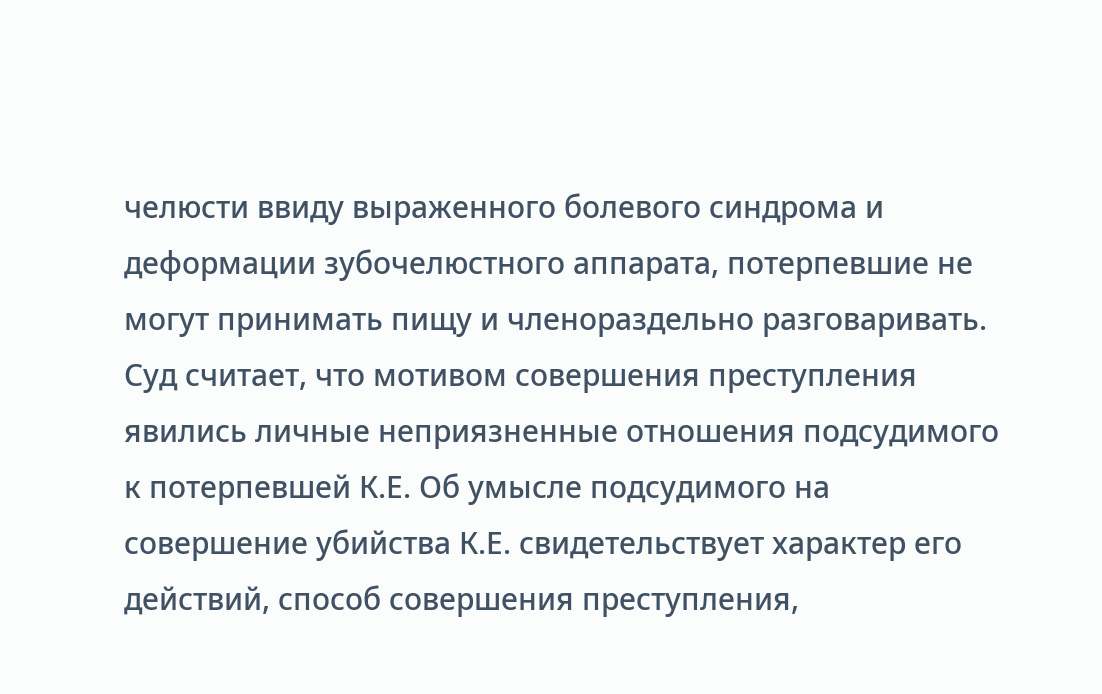челюсти ввиду выраженного болевого синдрома и деформации зубочелюстного аппарата, потерпевшие не могут принимать пищу и членораздельно разговаривать. Суд считает, что мотивом совершения преступления явились личные неприязненные отношения подсудимого к потерпевшей К.Е. Об умысле подсудимого на совершение убийства К.Е. свидетельствует характер его действий, способ совершения преступления,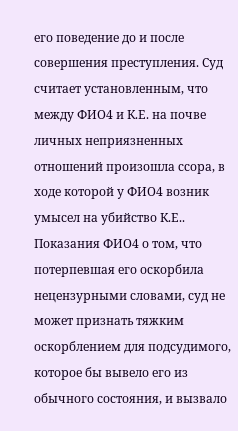его поведение до и после совершения преступления. Суд считает установленным, что между ФИО4 и К.Е. на почве личных неприязненных отношений произошла ссора, в ходе которой у ФИО4 возник умысел на убийство К.Е.. Показания ФИО4 о том, что потерпевшая его оскорбила нецензурными словами, суд не может признать тяжким оскорблением для подсудимого, которое бы вывело его из обычного состояния, и вызвало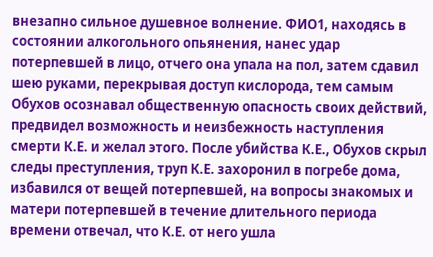внезапно сильное душевное волнение. ФИО1, находясь в состоянии алкогольного опьянения, нанес удар потерпевшей в лицо, отчего она упала на пол, затем сдавил шею руками, перекрывая доступ кислорода, тем самым Обухов осознавал общественную опасность своих действий, предвидел возможность и неизбежность наступления смерти К.Е. и желал этого. После убийства К.Е., Обухов скрыл следы преступления, труп К.Е. захоронил в погребе дома, избавился от вещей потерпевшей, на вопросы знакомых и матери потерпевшей в течение длительного периода времени отвечал, что К.Е. от него ушла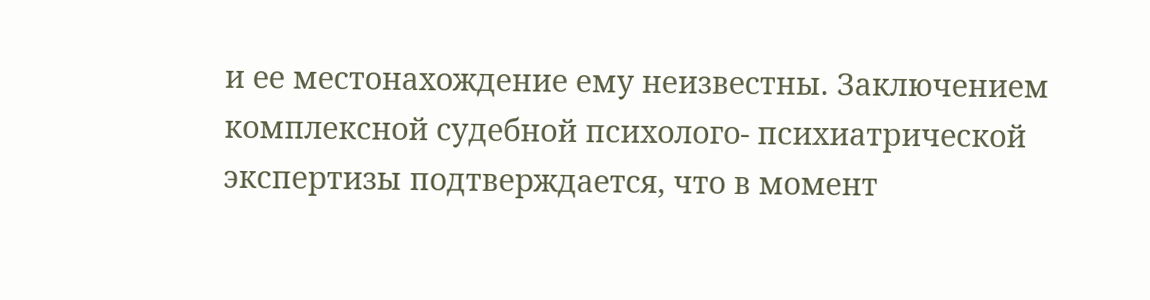и ее местонахождение ему неизвестны. Заключением комплексной судебной психолого- психиатрической экспертизы подтверждается, что в момент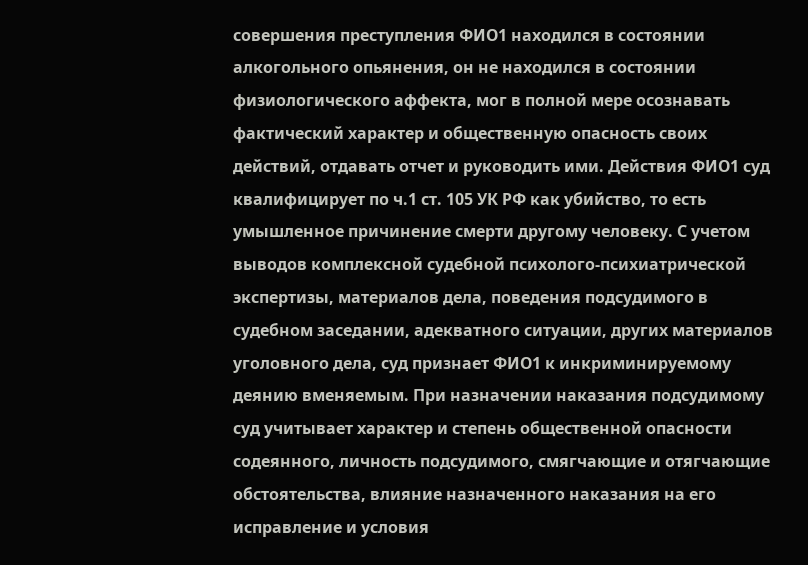совершения преступления ФИО1 находился в состоянии алкогольного опьянения, он не находился в состоянии физиологического аффекта, мог в полной мере осознавать фактический характер и общественную опасность своих действий, отдавать отчет и руководить ими. Действия ФИО1 суд квалифицирует по ч.1 ст. 105 УК РФ как убийство, то есть умышленное причинение смерти другому человеку. С учетом выводов комплексной судебной психолого-психиатрической экспертизы, материалов дела, поведения подсудимого в судебном заседании, адекватного ситуации, других материалов уголовного дела, суд признает ФИО1 к инкриминируемому деянию вменяемым. При назначении наказания подсудимому суд учитывает характер и степень общественной опасности содеянного, личность подсудимого, смягчающие и отягчающие обстоятельства, влияние назначенного наказания на его исправление и условия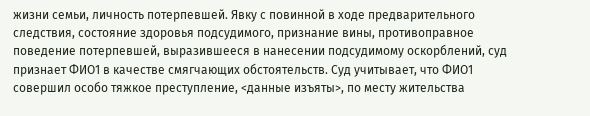жизни семьи, личность потерпевшей. Явку с повинной в ходе предварительного следствия, состояние здоровья подсудимого, признание вины, противоправное поведение потерпевшей, выразившееся в нанесении подсудимому оскорблений, суд признает ФИО1 в качестве смягчающих обстоятельств. Суд учитывает, что ФИО1 совершил особо тяжкое преступление, <данные изъяты>, по месту жительства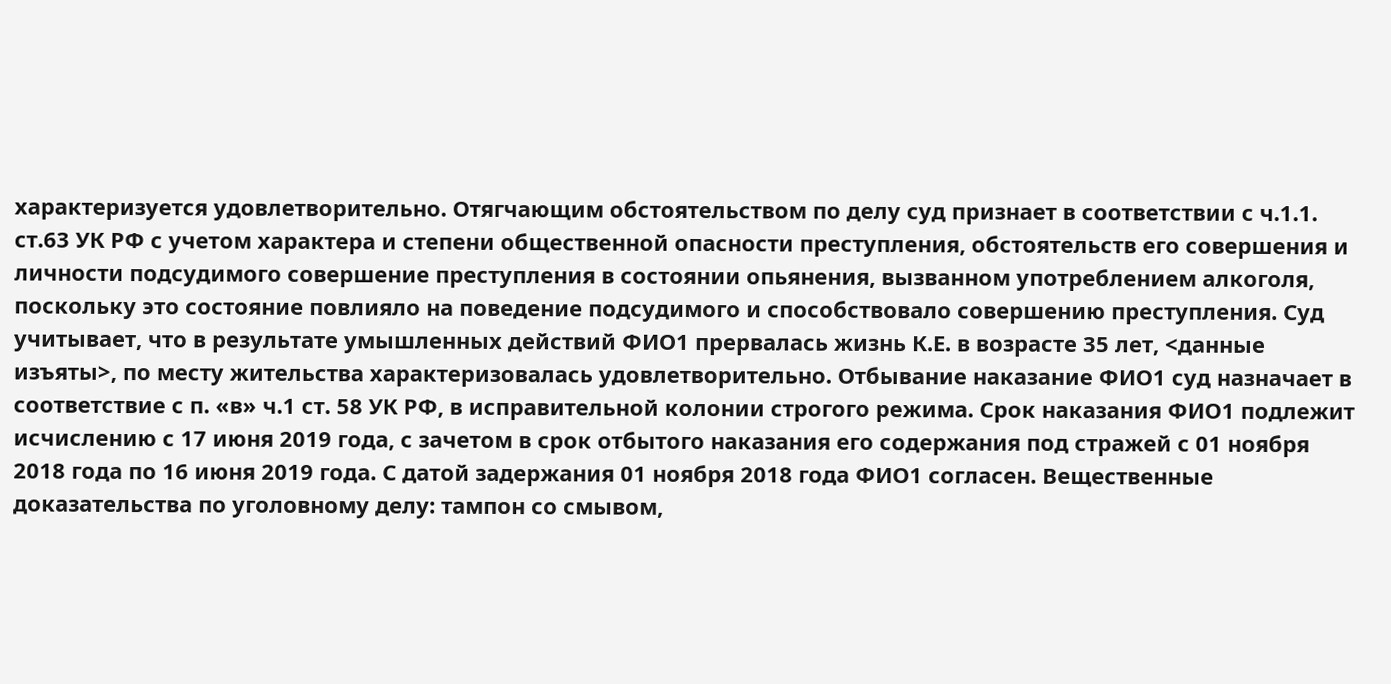характеризуется удовлетворительно. Отягчающим обстоятельством по делу суд признает в соответствии с ч.1.1. ст.63 УК РФ с учетом характера и степени общественной опасности преступления, обстоятельств его совершения и личности подсудимого совершение преступления в состоянии опьянения, вызванном употреблением алкоголя, поскольку это состояние повлияло на поведение подсудимого и способствовало совершению преступления. Суд учитывает, что в результате умышленных действий ФИО1 прервалась жизнь К.Е. в возрасте 35 лет, <данные изъяты>, по месту жительства характеризовалась удовлетворительно. Отбывание наказание ФИО1 суд назначает в соответствие с п. «в» ч.1 ст. 58 УК РФ, в исправительной колонии строгого режима. Срок наказания ФИО1 подлежит исчислению с 17 июня 2019 года, с зачетом в срок отбытого наказания его содержания под стражей с 01 ноября 2018 года по 16 июня 2019 года. С датой задержания 01 ноября 2018 года ФИО1 согласен. Вещественные доказательства по уголовному делу: тампон со смывом,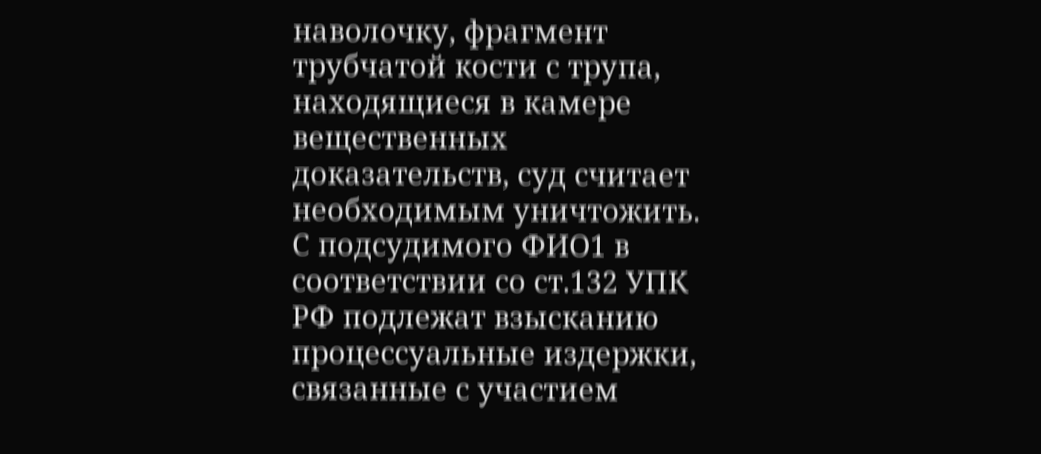наволочку, фрагмент трубчатой кости с трупа, находящиеся в камере вещественных доказательств, суд считает необходимым уничтожить. С подсудимого ФИО1 в соответствии со ст.132 УПК РФ подлежат взысканию процессуальные издержки, связанные с участием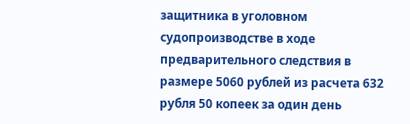защитника в уголовном судопроизводстве в ходе предварительного следствия в размере 5060 рублей из расчета 632 рубля 50 копеек за один день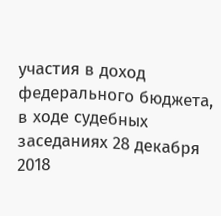участия в доход федерального бюджета, в ходе судебных заседаниях 28 декабря 2018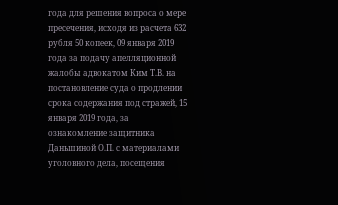года для решения вопроса о мере пресечения, исходя из расчета 632 рубля 50 копеек, 09 января 2019 года за подачу апелляционной жалобы адвокатом Ким Т.В. на постановление суда о продлении срока содержания под стражей, 15 января 2019 года, за ознакомление защитника Даньшиной О.П. с материалами уголовного дела, посещения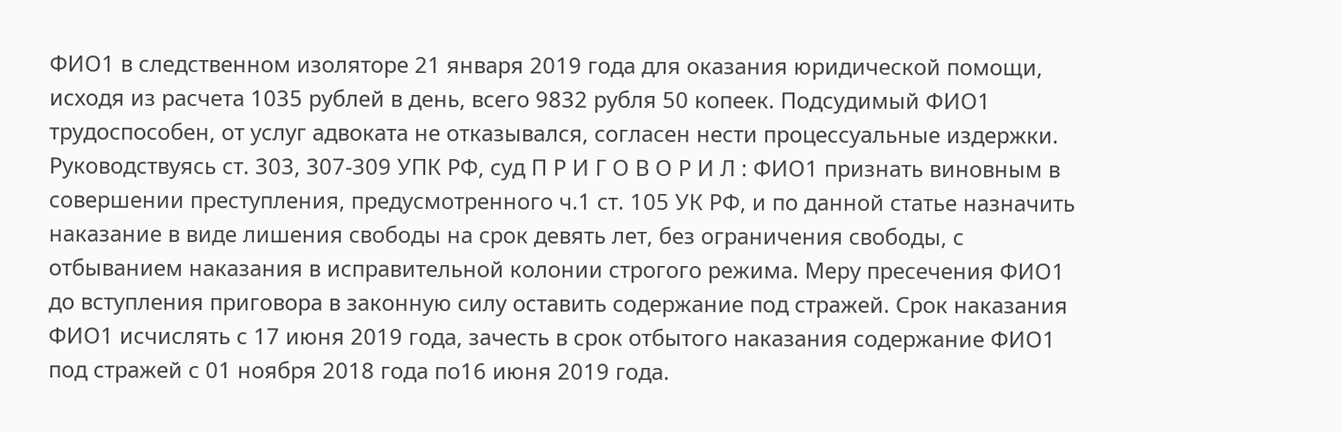ФИО1 в следственном изоляторе 21 января 2019 года для оказания юридической помощи, исходя из расчета 1035 рублей в день, всего 9832 рубля 50 копеек. Подсудимый ФИО1 трудоспособен, от услуг адвоката не отказывался, согласен нести процессуальные издержки. Руководствуясь ст. 303, 307-309 УПК РФ, суд П Р И Г О В О Р И Л : ФИО1 признать виновным в совершении преступления, предусмотренного ч.1 ст. 105 УК РФ, и по данной статье назначить наказание в виде лишения свободы на срок девять лет, без ограничения свободы, с отбыванием наказания в исправительной колонии строгого режима. Меру пресечения ФИО1 до вступления приговора в законную силу оставить содержание под стражей. Срок наказания ФИО1 исчислять с 17 июня 2019 года, зачесть в срок отбытого наказания содержание ФИО1 под стражей с 01 ноября 2018 года по16 июня 2019 года.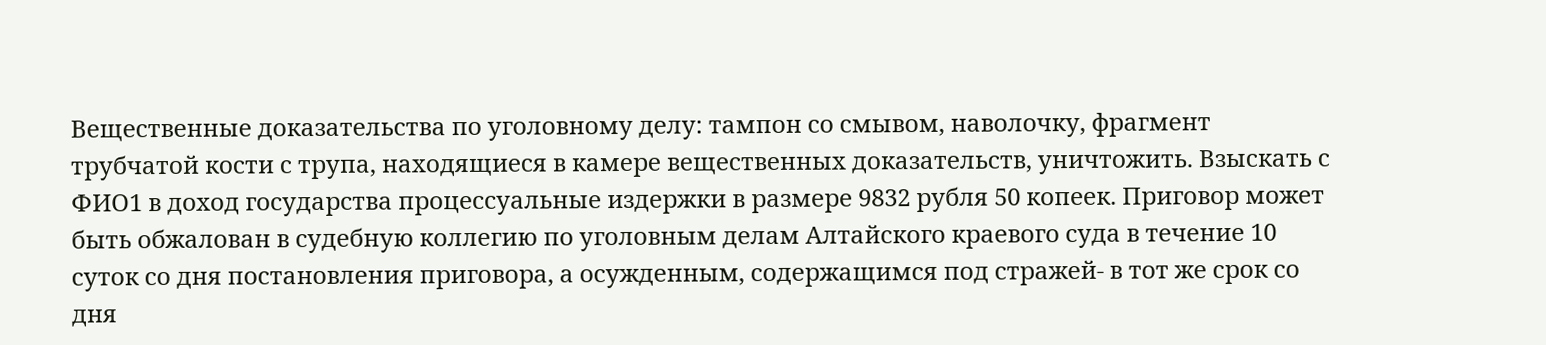Вещественные доказательства по уголовному делу: тампон со смывом, наволочку, фрагмент трубчатой кости с трупа, находящиеся в камере вещественных доказательств, уничтожить. Взыскать с ФИО1 в доход государства процессуальные издержки в размере 9832 рубля 50 копеек. Приговор может быть обжалован в судебную коллегию по уголовным делам Алтайского краевого суда в течение 10 суток со дня постановления приговора, а осужденным, содержащимся под стражей- в тот же срок со дня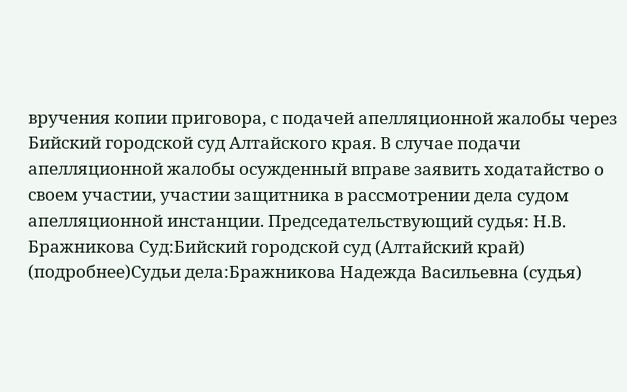вручения копии приговора, с подачей апелляционной жалобы через Бийский городской суд Алтайского края. В случае подачи апелляционной жалобы осужденный вправе заявить ходатайство о своем участии, участии защитника в рассмотрении дела судом апелляционной инстанции. Председательствующий судья: Н.В. Бражникова Суд:Бийский городской суд (Алтайский край) (подробнее)Судьи дела:Бражникова Надежда Васильевна (судья)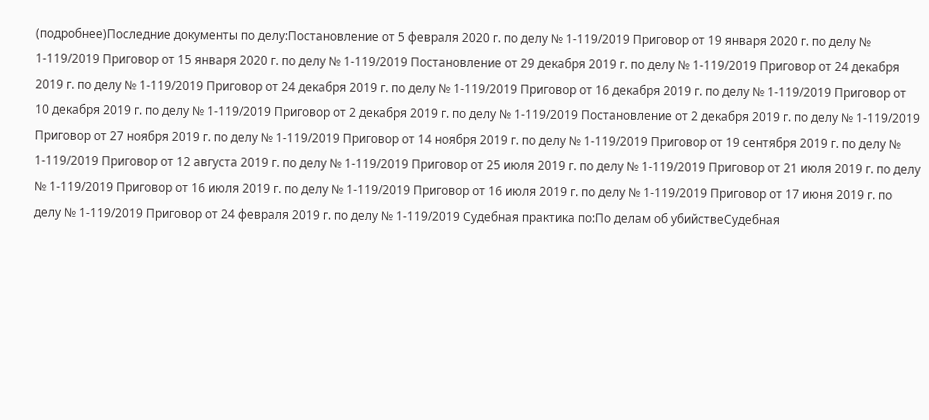(подробнее)Последние документы по делу:Постановление от 5 февраля 2020 г. по делу № 1-119/2019 Приговор от 19 января 2020 г. по делу № 1-119/2019 Приговор от 15 января 2020 г. по делу № 1-119/2019 Постановление от 29 декабря 2019 г. по делу № 1-119/2019 Приговор от 24 декабря 2019 г. по делу № 1-119/2019 Приговор от 24 декабря 2019 г. по делу № 1-119/2019 Приговор от 16 декабря 2019 г. по делу № 1-119/2019 Приговор от 10 декабря 2019 г. по делу № 1-119/2019 Приговор от 2 декабря 2019 г. по делу № 1-119/2019 Постановление от 2 декабря 2019 г. по делу № 1-119/2019 Приговор от 27 ноября 2019 г. по делу № 1-119/2019 Приговор от 14 ноября 2019 г. по делу № 1-119/2019 Приговор от 19 сентября 2019 г. по делу № 1-119/2019 Приговор от 12 августа 2019 г. по делу № 1-119/2019 Приговор от 25 июля 2019 г. по делу № 1-119/2019 Приговор от 21 июля 2019 г. по делу № 1-119/2019 Приговор от 16 июля 2019 г. по делу № 1-119/2019 Приговор от 16 июля 2019 г. по делу № 1-119/2019 Приговор от 17 июня 2019 г. по делу № 1-119/2019 Приговор от 24 февраля 2019 г. по делу № 1-119/2019 Судебная практика по:По делам об убийствеСудебная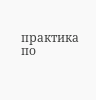практика по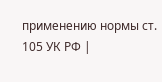применению нормы ст. 105 УК РФ |